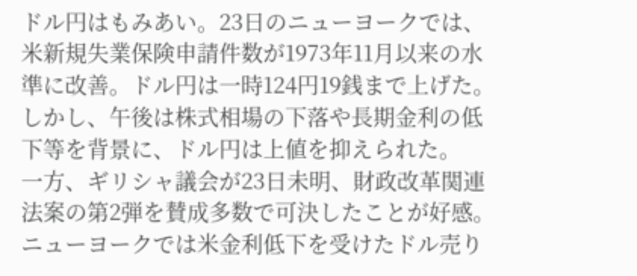ドル円はもみあい。23日のニューヨークでは、米新規失業保険申請件数が1973年11月以来の水準に改善。ドル円は一時124円19銭まで上げた。しかし、午後は株式相場の下落や長期金利の低下等を背景に、ドル円は上値を抑えられた。
一方、ギリシャ議会が23日未明、財政改革関連法案の第2弾を賛成多数で可決したことが好感。ニューヨークでは米金利低下を受けたドル売り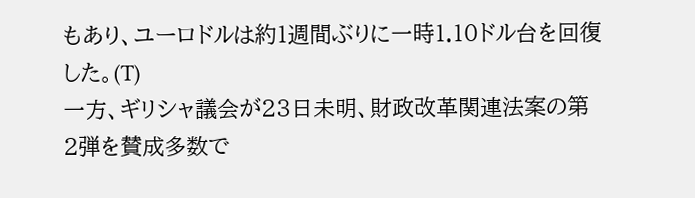もあり、ユーロドルは約1週間ぶりに一時1.10ドル台を回復した。(T)
一方、ギリシャ議会が23日未明、財政改革関連法案の第2弾を賛成多数で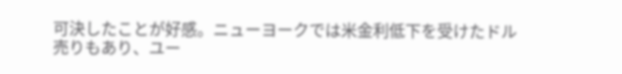可決したことが好感。ニューヨークでは米金利低下を受けたドル売りもあり、ユー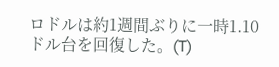ロドルは約1週間ぶりに一時1.10ドル台を回復した。(T)